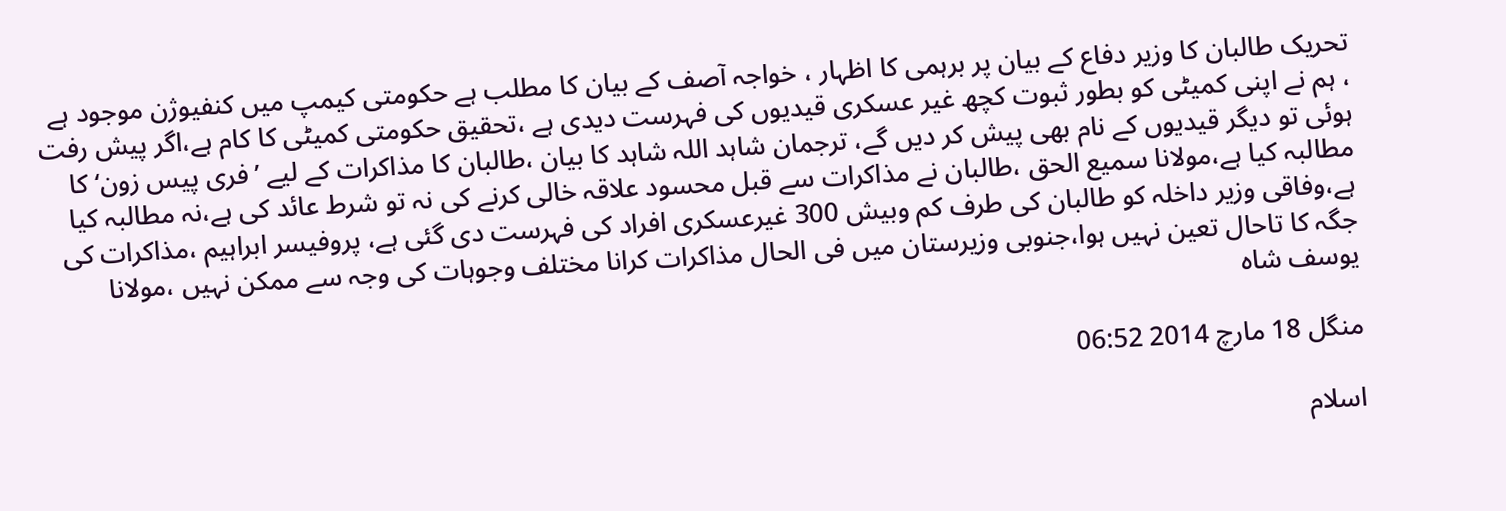تحریک طالبان کا وزیر دفاع کے بیان پر برہمی کا اظہار ، خواجہ آصف کے بیان کا مطلب ہے حکومتی کیمپ میں کنفیوژن موجود ہے ، ہم نے اپنی کمیٹی کو بطور ثبوت کچھ غیر عسکری قیدیوں کی فہرست دیدی ہے ،تحقیق حکومتی کمیٹی کا کام ہے،اگر پیش رفت ہوئی تو دیگر قیدیوں کے نام بھی پیش کر دیں گے، ترجمان شاہد اللہ شاہد کا بیان ،طالبان کا مذاکرات کے لیے ’فری پیس زون‘ کا مطالبہ کیا ہے،مولانا سمیع الحق ،طالبان نے مذاکرات سے قبل محسود علاقہ خالی کرنے کی نہ تو شرط عائد کی ہے،نہ مطالبہ کیا ہے،وفاقی وزیر داخلہ کو طالبان کی طرف کم وبیش 300 غیرعسکری افراد کی فہرست دی گئی ہے، پروفیسر ابراہیم ،مذاکرات کی جگہ کا تاحال تعین نہیں ہوا،جنوبی وزیرستان میں فی الحال مذاکرات کرانا مختلف وجوہات کی وجہ سے ممکن نہیں ،مولانا یوسف شاہ

منگل 18 مارچ 2014 06:52

اسلام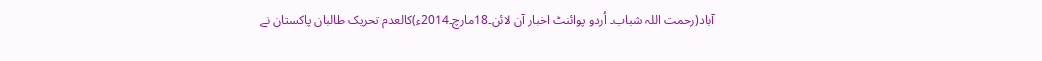آباد(رحمت اللہ شباب۔ اُردو پوائنٹ اخبار آن لائن۔18مارچ۔2014ء)کالعدم تحریک طالبان پاکستان نے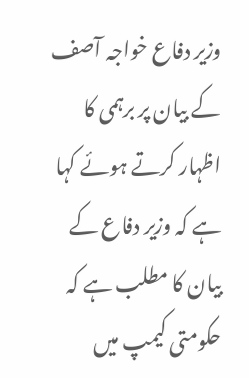وزیر دفاع خواجہ آصف کے بیان پر برہمی کا اظہار کرتے ہوئے کہا ہے کہ وزیر دفاع کے بیان کا مطلب ہے کہ حکومتی کیمپ میں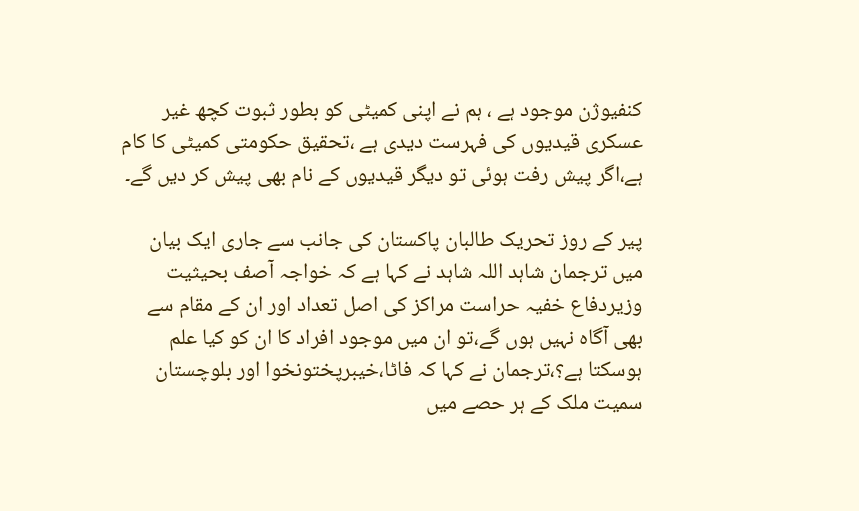کنفیوژن موجود ہے ، ہم نے اپنی کمیٹی کو بطور ثبوت کچھ غیر عسکری قیدیوں کی فہرست دیدی ہے ،تحقیق حکومتی کمیٹی کا کام ہے،اگر پیش رفت ہوئی تو دیگر قیدیوں کے نام بھی پیش کر دیں گے۔

پیر کے روز تحریک طالبان پاکستان کی جانب سے جاری ایک بیان میں ترجمان شاہد اللہ شاہد نے کہا ہے کہ خواجہ آصف بحیثیت وزیردفاع خفیہ حراست مراکز کی اصل تعداد اور ان کے مقام سے بھی آگاہ نہیں ہوں گے،تو ان میں موجود افراد کا ان کو کیا علم ہوسکتا ہے؟،ترجمان نے کہا کہ فاٹا،خیبرپختونخوا اور بلوچستان سمیت ملک کے ہر حصے میں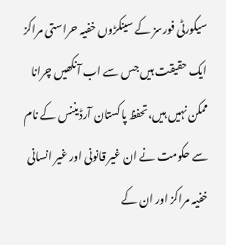سیکورٹی فورسز کے سینکڑوں خفیہ حراستی مراکز ایک حقیقت ہیں جس سے اب آنکھیں چرانا ممکن نہیں ہیں،تحفظ پاکستان آرڈیننس کے نام سے حکومت نے ان غیر قانونی اور غیر انسانی خفیہ مراکز اور ان کے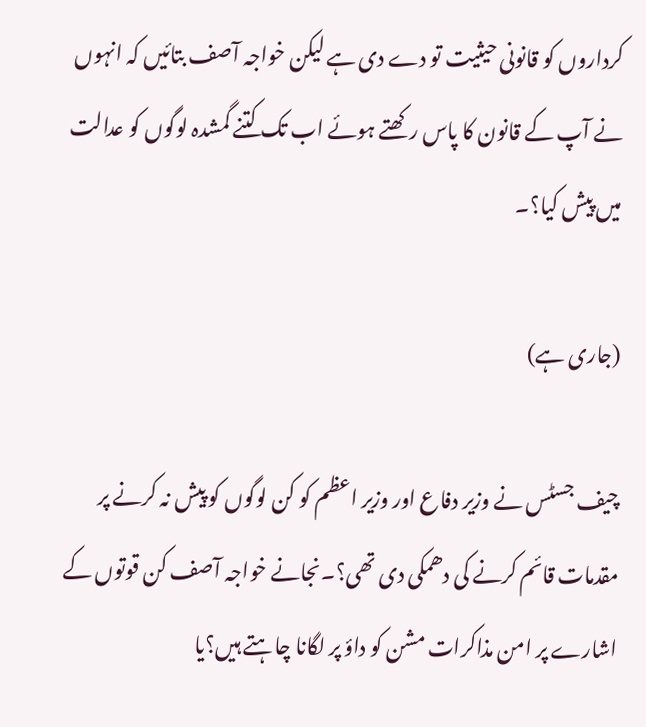کرداروں کو قانونی حیثیت تو دے دی ہے لیکن خواجہ آصف بتائیں کہ انہوں نے آپ کے قانون کا پاس رکھتے ہوئے اب تک کتنے گمشدہ لوگوں کو عدالت میں پیش کیا؟۔

(جاری ہے)

چیف جسٹس نے وزیر دفاع اور وزیر اعظم کو کن لوگوں کو پیش نہ کرنے پر مقدمات قائم کرنے کی دھمکی دی تھی؟۔نجانے خواجہ آصف کن قوتوں کے اشارے پر امن مذاکرات مشن کو داؤ پر لگانا چاہتے ہیں؟یا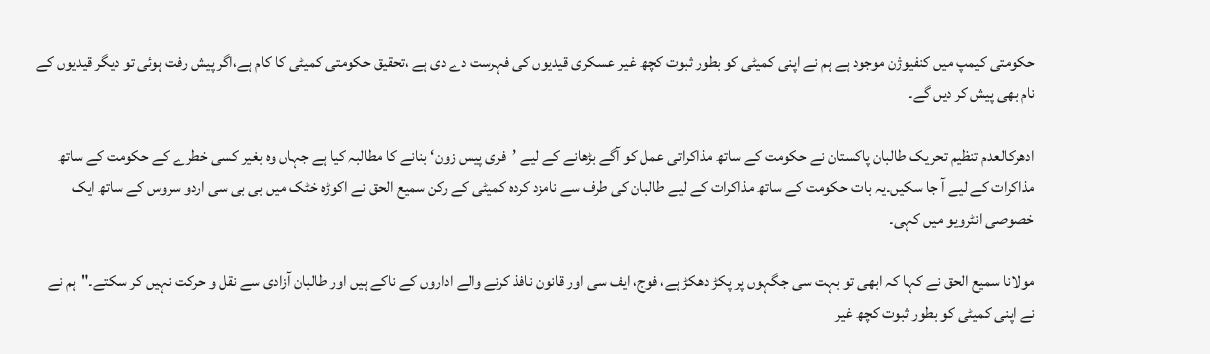حکومتی کیمپ میں کنفیوژن موجود ہے ہم نے اپنی کمیٹی کو بطور ثبوت کچھ غیر عسکری قیدیوں کی فہرست دے دی ہے ،تحقیق حکومتی کمیٹی کا کام ہے،اگر پیش رفت ہوئی تو دیگر قیدیوں کے نام بھی پیش کر دیں گے۔

ادھرکالعدم تنظیم تحریک طالبان پاکستان نے حکومت کے ساتھ مذاکراتی عمل کو آگے بڑھانے کے لیے ’فری پیس زون‘ بنانے کا مطالبہ کیا ہے جہاں وہ بغیر کسی خطرے کے حکومت کے ساتھ مذاکرات کے لیے آ جا سکیں۔یہ بات حکومت کے ساتھ مذاکرات کے لیے طالبان کی طرف سے نامزد کردہ کمیٹی کے رکن سمیع الحق نے اکوڑہ خٹک میں بی بی سی اردو سروس کے ساتھ ایک خصوصی انٹرویو میں کہی۔

مولانا سمیع الحق نے کہا کہ ابھی تو بہت سی جگہوں پر پکڑ دھکڑ ہے، فوج، ایف سی اور قانون نافذ کرنے والے اداروں کے ناکے ہیں اور طالبان آزادی سے نقل و حرکت نہیں کر سکتے۔"ہم نے نے اپنی کمیٹی کو بطور ثبوت کچھ غیر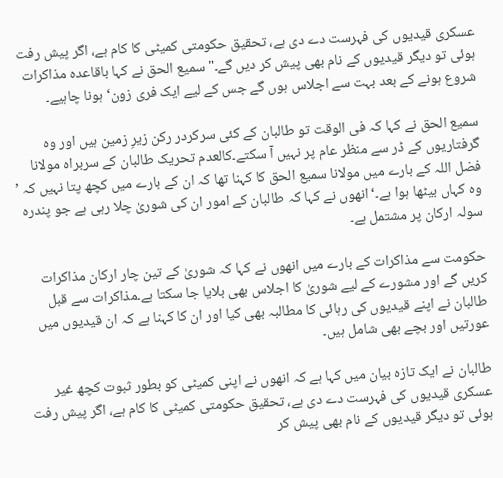عسکری قیدیوں کی فہرست دے دی ہے، تحقیق حکومتی کمیٹی کا کام ہے، اگر پیش رفت ہوئی تو دیگر قیدیوں کے نام بھی پیش کر دیں گے۔"سمیع الحق نے کہا باقاعدہ مذاکرات شروع ہونے کے بعد بہت سے اجلاس ہوں گے جس کے لیے ایک فری زون‘ ہونا چاہیے۔

سمیع الحق نے کہا کہ فی الوقت تو طالبان کے کئی سرکردر رکن زیرِ زمین ہیں اور وہ گرفتاریوں کے ڈر سے منظر عام پر نہیں آ سکتے۔کالعدم تحریک طالبان کے سربراہ مولانا فضل اللہ کے بارے میں مولانا سمیع الحق کا کہنا تھا کہ ان کے بارے میں کچھ پتا نہیں کہ ’ وہ کہاں بیٹھا ہوا ہے۔‘انھوں نے کہا کہ طالبان کے امور ان کی شوریٰ چلا رہی ہے جو پندرہ سولہ ارکان پر مشتمل ہے۔

حکومت سے مذاکرات کے بارے میں انھوں نے کہا کہ شوریٰ کے تین چار ارکان مذاکرات کریں گے اور مشورے کے لیے شوریٰ کا اجلاس بھی بلایا جا سکتا ہے۔مذاکرات سے قبل طالبان نے اپنے قیدیوں کی رہائی کا مطالبہ بھی کیا اور ان کا کہنا ہے کہ ان قیدیوں میں عورتیں اور بچے بھی شامل ہیں۔

طالبان نے ایک تازہ بیان میں کہا ہے کہ انھوں نے اپنی کمیٹی کو بطور ثبوت کچھ غیر عسکری قیدیوں کی فہرست دے دی ہے، تحقیق حکومتی کمیٹی کا کام ہے، اگر پیش رفت ہوئی تو دیگر قیدیوں کے نام بھی پیش کر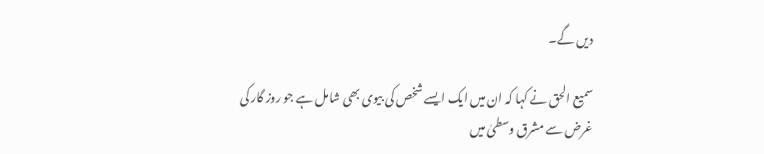دیں گے۔

سمیع الحق نے کہا کہ ان میں ایک ایسے شخص کی بیوی بھی شامل ہے جو روز گار کی غرض سے مشرق وسطیٰ میں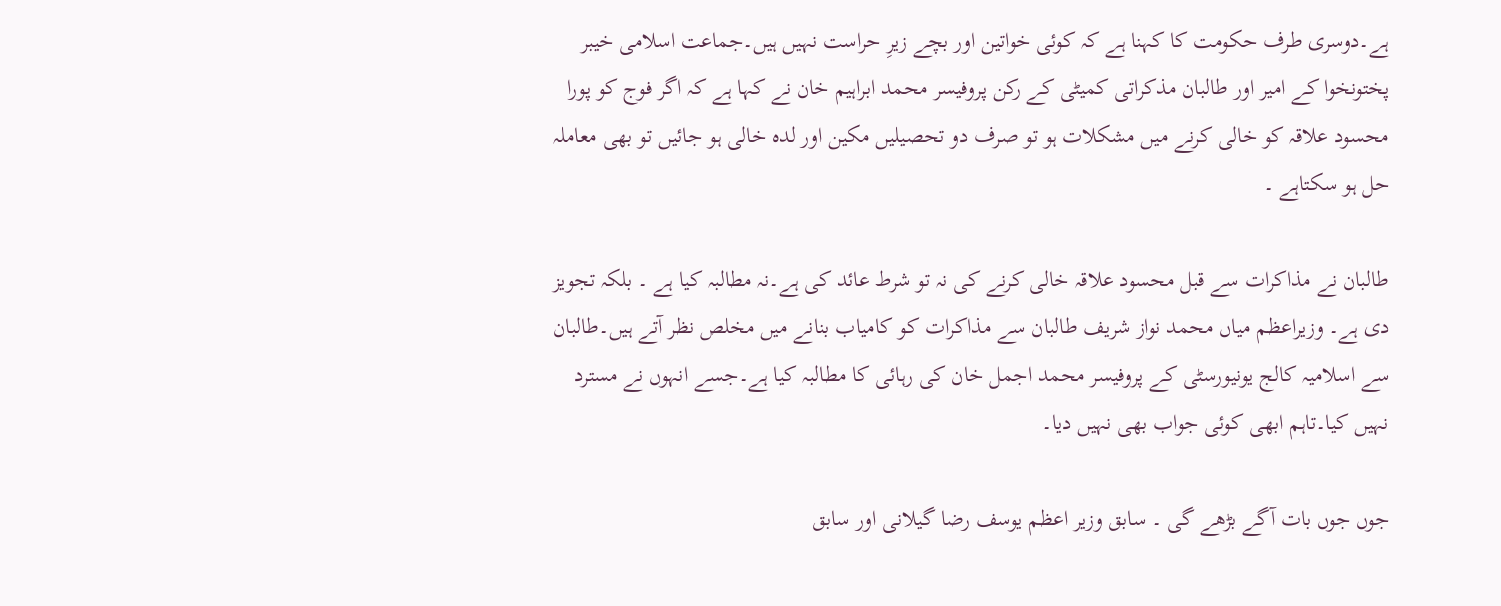ہے۔دوسری طرف حکومت کا کہنا ہے کہ کوئی خواتین اور بچے زیرِ حراست نہیں ہیں۔جماعت اسلامی خیبر پختونخوا کے امیر اور طالبان مذکراتی کمیٹی کے رکن پروفیسر محمد ابراہیم خان نے کہا ہے کہ اگر فوج کو پورا محسود علاقہ کو خالی کرنے میں مشکلات ہو تو صرف دو تحصیلیں مکین اور لدہ خالی ہو جائیں تو بھی معاملہ حل ہو سکتاہے ۔

طالبان نے مذاکرات سے قبل محسود علاقہ خالی کرنے کی نہ تو شرط عائد کی ہے۔نہ مطالبہ کیا ہے ۔ بلکہ تجویز دی ہے۔ وزیراعظم میاں محمد نواز شریف طالبان سے مذاکرات کو کامیاب بنانے میں مخلص نظر آتے ہیں۔طالبان سے اسلامیہ کالج یونیورسٹی کے پروفیسر محمد اجمل خان کی رہائی کا مطالبہ کیا ہے۔جسے انہوں نے مسترد نہیں کیا۔تاہم ابھی کوئی جواب بھی نہیں دیا۔

جوں جوں بات آگے بڑھے گی ۔ سابق وزیر اعظم یوسف رضا گیلانی اور سابق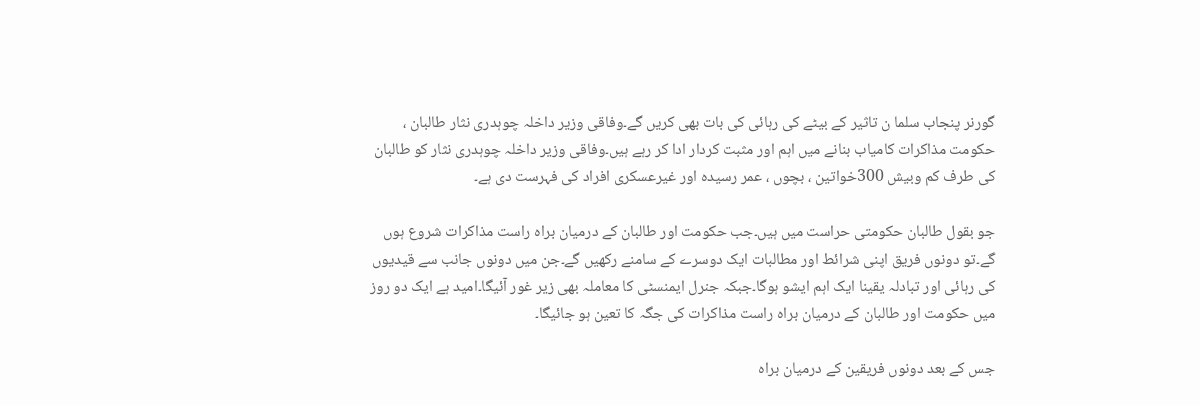گورنر پنجاب سلما ن تاثیر کے بیٹے کی رہائی کی بات بھی کریں گے۔وفاقی وزیر داخلہ چوہدری نثار طالبان ، حکومت مذاکرات کامیاب بنانے میں اہم اور مثبت کردار ادا کر رہے ہیں۔وفاقی وزیر داخلہ چوہدری نثار کو طالبان کی طرف کم وبیش 300خواتین ، بچوں ، عمر رسیدہ اور غیرعسکری افراد کی فہرست دی ہے۔

جو بقول طالبان حکومتی حراست میں ہیں۔جب حکومت اور طالبان کے درمیان براہ راست مذاکرات شروع ہوں گے۔تو دونوں فریق اپنی شرائط اور مطالبات ایک دوسرے کے سامنے رکھیں گے۔جن میں دونوں جانب سے قیدیوں کی رہائی اور تبادلہ یقینا ایک اہم ایشو ہوگا۔جبکہ جنرل ایمنسٹی کا معاملہ بھی زیر غور آئیگا۔امید ہے ایک دو روز میں حکومت اور طالبان کے درمیان براہ راست مذاکرات کی جگہ کا تعین ہو جائیگا۔

جس کے بعد دونوں فریقین کے درمیان براہ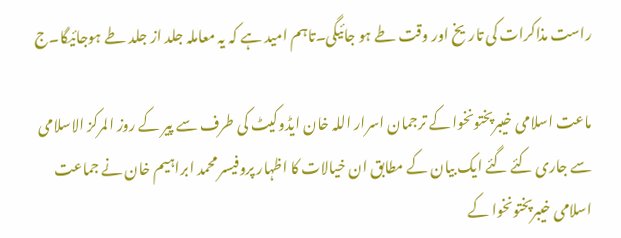راست مذاکرات کی تاریخ اور وقت طے ہو جائیگی۔تاہم امید ہے کہ یہ معاملہ جلد از جلد طے ہوجائیگا۔ج

ماعت اسلامی خیبرپختونخوا کے ترجمان اسرار اللہ خان ایڈوکیٹ کی طرف سے پیر کے روز المرکز الاسلامی سے جاری کئے گئے ایک بیان کے مطابق ان خیالات کا اظہار پروفیسر محمد ابراہیم خان نے جماعت اسلامی خیبرپختونخوا کے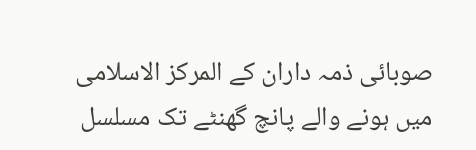صوبائی ذمہ داران کے المرکز الاسلامی میں ہونے والے پانچ گھنٹے تک مسلسل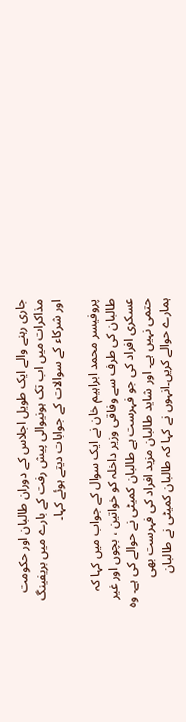جاری رہنے والے ایک طویل اجلاس کے دوران طالبان اور حکومت مذاکرات میں اب تک ہونیوالی پیش رفت کے بارے میں بریفینگ اور شرکاء کے سوالات کے جوابات دیتے ہوئے کہا۔

پروفیسر محمد ابراہیم خان نے ایک سوال کے جواب میں کہا کہ طالبان کی طرف سے وفاقی وزیر داخلہ کو خواتین ، بچوں اور غیر عسکری افراد کی جو فہرست ہے طالبان کمیٹی نے حوالے کی ہے۔ وہ حتمی نہیں ہے۔ اور شاید طالبان مزید افراد کی فہرست بھی ہمارے حوالے کریں۔انہوں نے کہا کہ طالبان کمیٹی نے طالبان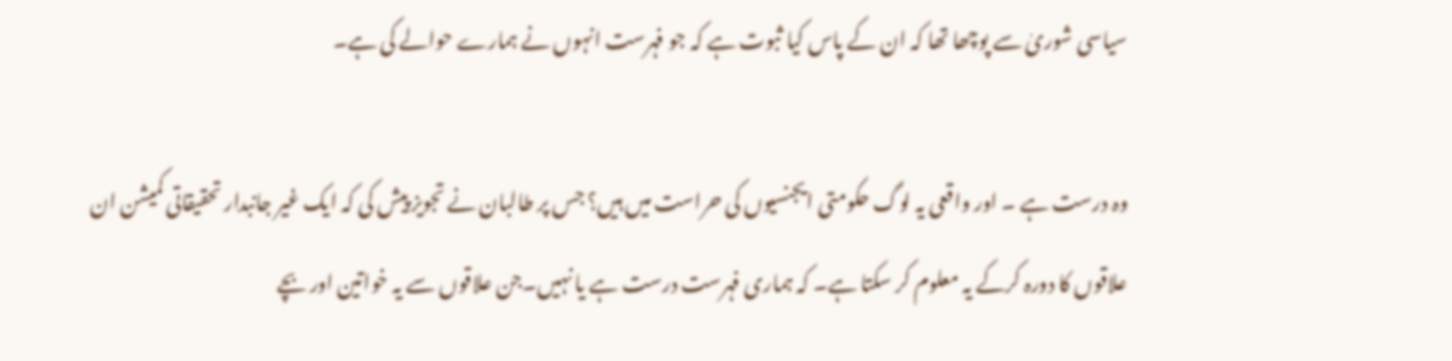سیاسی شوریٰ سے پوچھا تھا کہ ان کے پاس کیا ثبوت ہے کہ جو فہرست انہوں نے ہمارے حوالے کی ہے۔

وہ درست ہے ۔ اور واقعی یہ لوگ حکومتی ایجنسیوں کی حراست میں ہیں؟ جس پر طالبان نے تجویز پیش کی کہ ایک غیر جانبدار تحقیقاتی کمیشن ان علاقوں کا دورہ کرکے یہ معلوم کر سکتا ہے۔ کہ ہماری فہرست درست ہے یا نہیں۔جن علاقوں سے یہ خواتین اور بچے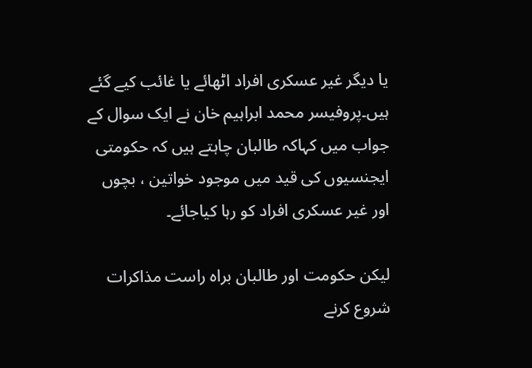یا دیگر غیر عسکری افراد اٹھائے یا غائب کیے گئے ہیں۔پروفیسر محمد ابراہیم خان نے ایک سوال کے جواب میں کہاکہ طالبان چاہتے ہیں کہ حکومتی ایجنسیوں کی قید میں موجود خواتین ، بچوں اور غیر عسکری افراد کو رہا کیاجائے۔

لیکن حکومت اور طالبان براہ راست مذاکرات شروع کرنے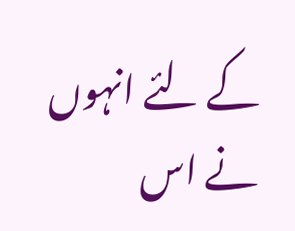کے لئے انہوں نے اس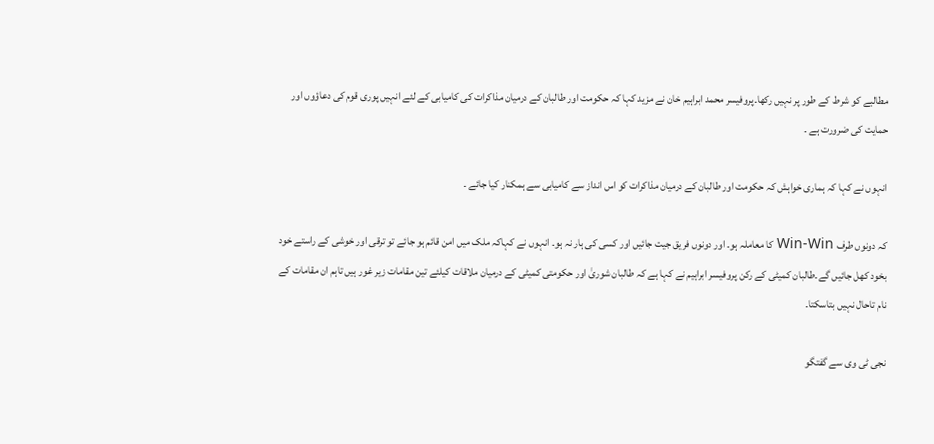مطالبے کو شرط کے طور پر نہیں رکھا۔پروفیسر محمد ابراہیم خان نے مزید کہا کہ حکومت اور طالبان کے درمیان مذاکرات کی کامیابی کے لئے انہیں پوری قوم کی دعاؤوں اور حمایت کی ضرورت ہے ۔

انہوں نے کہا کہ ہماری خواہش کہ حکومت اور طالبان کے درمیان مذاکرات کو اس انداز سے کامیابی سے ہمکنار کیا جائے ۔

کہ دونوں طرف Win-Win کا معاملہ ہو۔ اور دونوں فریق جیت جائیں اور کسی کی ہار نہ ہو۔ انہوں نے کہاکہ ملک میں امن قائم ہو جائے تو ترقی اور خوشی کے راستے خود بخود کھل جائیں گے۔طالبان کمیٹی کے رکن پروفیسر ابراہیم نے کہا ہے کہ طالبان شوریٰ اور حکومتی کمیٹی کے درمیان ملاقات کیلئے تین مقامات زیر غور ہیں تاہم ان مقامات کے نام تاحال نہیں بتاسکتا۔

نجی ٹی وی سے گفتگو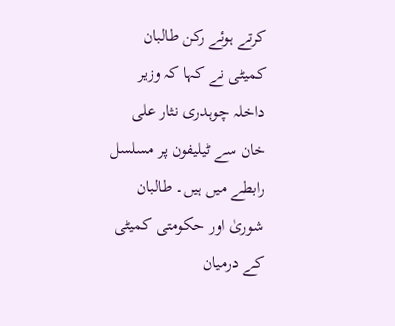کرتے ہوئے رکن طالبان کمیٹی نے کہا کہ وزیر داخلہ چوہدری نثار علی خان سے ٹیلیفون پر مسلسل رابطے میں ہیں۔ طالبان شوریٰ اور حکومتی کمیٹی کے درمیان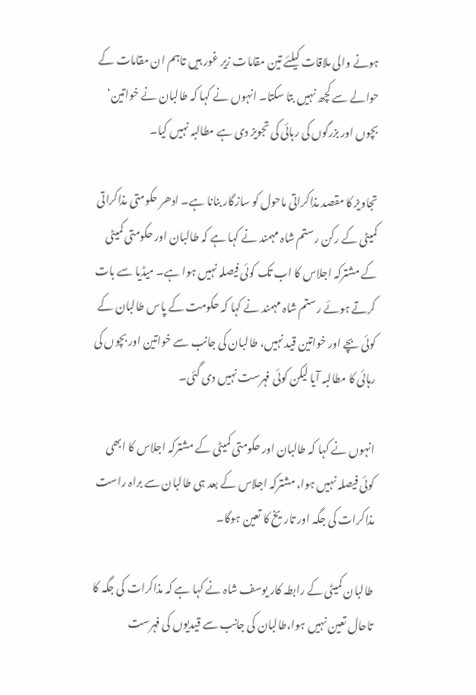ہونے والی ملاقات کیلئے تین مقامات زیر غور ہیں تاہم ان مقامات کے حوالے سے کچھ نہیں بتا سکتا۔ انہوں نے کہا کہ طالبان نے خواتین‘ بچوں اور بزرگوں کی رہائی کی تجویز دی ہے مطالبہ نہیں کیا۔

تجاویز کا مقصد مذاکراتی ماحول کو سازگار بنانا ہے۔ ادھر حکومتی مذاکراتی کمیٹی کے رکن رستم شاہ مہمند نے کہا ہے کہ طالبان اور حکومتی کمیٹی کے مشترکہ اجلاس کا اب تک کوئی فیصلہ نہیں ہوا ہے۔ میڈیا سے بات کرتے ہوئے رستم شاہ مہمند نے کہا کہ حکومت کے پاس طالبان کے کوئی بچے اور خواتین قید نہیں، طالبان کی جانب سے خواتین اور بچوں کی رہائی کا مطالبہ آیا لیکن کوئی فہرست نہیں دی گئی۔

انہوں نے کہا کہ طالبان اور حکومتی کمیٹی کے مشترکہ اجلاس کا ابھی کوئی فیصلہ نہیں ہوا، مشترکہ اجلاس کے بعد ہی طالبان سے براہ راست مذاکرات کی جگہ اور تاریخ کا تعین ہوگا۔

طالبان کمیٹی کے رابطہ کار یوسف شاہ نے کہا ہے کہ مذاکرات کی جگہ کا تاحال تعین نہیں ہوا،طالبان کی جانب سے قیدیوں کی فہرست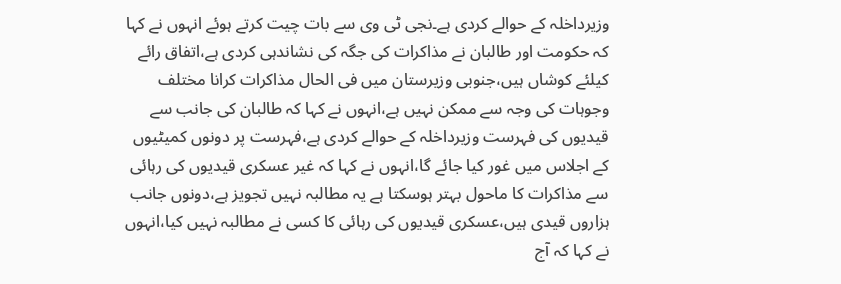وزیرداخلہ کے حوالے کردی ہے۔نجی ٹی وی سے بات چیت کرتے ہوئے انہوں نے کہا کہ حکومت اور طالبان نے مذاکرات کی جگہ کی نشاندہی کردی ہے،اتفاق رائے کیلئے کوشاں ہیں،جنوبی وزیرستان میں فی الحال مذاکرات کرانا مختلف وجوہات کی وجہ سے ممکن نہیں ہے،انہوں نے کہا کہ طالبان کی جانب سے قیدیوں کی فہرست وزیرداخلہ کے حوالے کردی ہے،فہرست پر دونوں کمیٹیوں کے اجلاس میں غور کیا جائے گا،انہوں نے کہا کہ غیر عسکری قیدیوں کی رہائی سے مذاکرات کا ماحول بہتر ہوسکتا ہے یہ مطالبہ نہیں تجویز ہے،دونوں جانب ہزاروں قیدی ہیں،عسکری قیدیوں کی رہائی کا کسی نے مطالبہ نہیں کیا،انہوں نے کہا کہ آج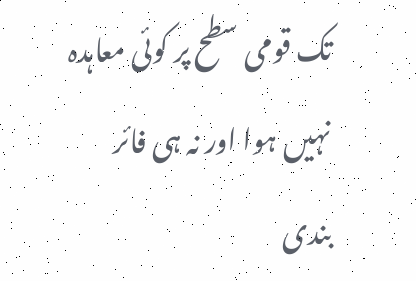تک قومی سطح پر کوئی معاہدہ نہیں ہوا اور نہ ہی فائر بندی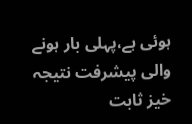ہوئی ہے،پہلی بار ہونے والی پیشرفت نتیجہ خیز ثابت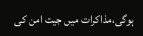ہوگی،مذاکرات میں جیت امن کی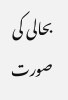بحالی کی صورت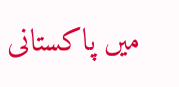میں پاکستانی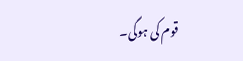قوم کی ہوگی۔